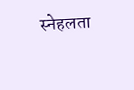स्नेहलता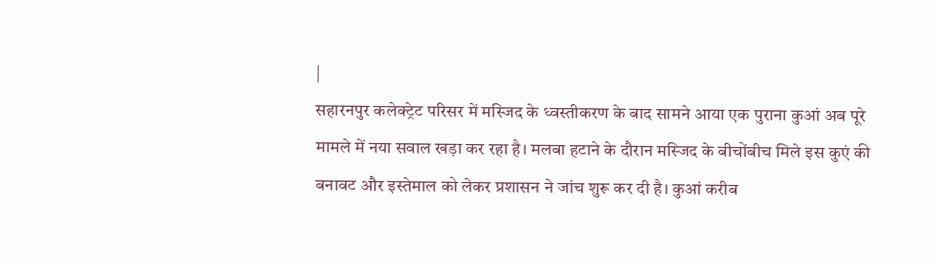|
सहारनपुर कलेक्ट्रेट परिसर में मस्जिद के ध्वस्तीकरण के बाद सामने आया एक पुराना कुआं अब पूरे मामले में नया सवाल खड़ा कर रहा है। मलबा हटाने के दौरान मस्जिद के बीचोंबीच मिले इस कुएं की बनावट और इस्तेमाल को लेकर प्रशासन ने जांच शुरू कर दी है। कुआं करीब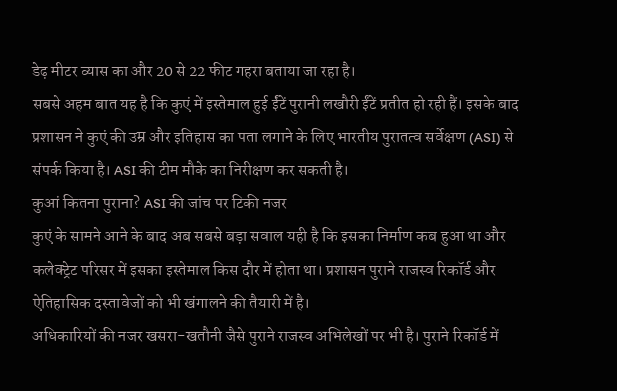डेढ़ मीटर व्यास का और 20 से 22 फीट गहरा बताया जा रहा है।
सबसे अहम बात यह है कि कुएं में इस्तेमाल हुई ईंटें पुरानी लखौरी ईंटें प्रतीत हो रही हैं। इसके बाद प्रशासन ने कुएं की उम्र और इतिहास का पता लगाने के लिए भारतीय पुरातत्व सर्वेक्षण (ASI) से संपर्क किया है। ASI की टीम मौके का निरीक्षण कर सकती है।
कुआं कितना पुराना? ASI की जांच पर टिकी नजर
कुएं के सामने आने के बाद अब सबसे बड़ा सवाल यही है कि इसका निर्माण कब हुआ था और कलेक्ट्रेट परिसर में इसका इस्तेमाल किस दौर में होता था। प्रशासन पुराने राजस्व रिकॉर्ड और ऐतिहासिक दस्तावेजों को भी खंगालने की तैयारी में है।
अधिकारियों की नजर खसरा-खतौनी जैसे पुराने राजस्व अभिलेखों पर भी है। पुराने रिकॉर्ड में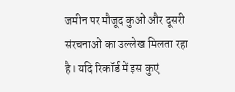जमीन पर मौजूद कुओं और दूसरी संरचनाओं का उल्लेख मिलता रहा है। यदि रिकॉर्ड में इस कुएं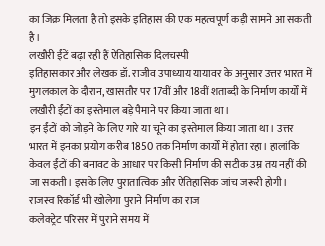का जिक्र मिलता है तो इसके इतिहास की एक महत्वपूर्ण कड़ी सामने आ सकती है।
लखौरी ईंटें बढ़ा रही हैं ऐतिहासिक दिलचस्पी
इतिहासकार और लेखक डॉ. राजीव उपाध्याय यायावर के अनुसार उत्तर भारत में मुगलकाल के दौरान, खासतौर पर 17वीं और 18वीं शताब्दी के निर्माण कार्यों में लखौरी ईंटों का इस्तेमाल बड़े पैमाने पर किया जाता था।
इन ईंटों को जोड़ने के लिए गारे या चूने का इस्तेमाल किया जाता था। उत्तर भारत में इनका प्रयोग करीब 1850 तक निर्माण कार्यों में होता रहा। हालांकि केवल ईंटों की बनावट के आधार पर किसी निर्माण की सटीक उम्र तय नहीं की जा सकती। इसके लिए पुरातात्विक और ऐतिहासिक जांच जरूरी होगी।
राजस्व रिकॉर्ड भी खोलेगा पुराने निर्माण का राज
कलेक्ट्रेट परिसर में पुराने समय में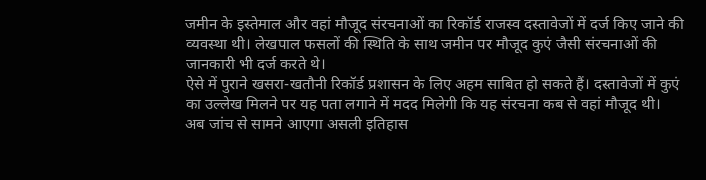जमीन के इस्तेमाल और वहां मौजूद संरचनाओं का रिकॉर्ड राजस्व दस्तावेजों में दर्ज किए जाने की व्यवस्था थी। लेखपाल फसलों की स्थिति के साथ जमीन पर मौजूद कुएं जैसी संरचनाओं की जानकारी भी दर्ज करते थे।
ऐसे में पुराने खसरा-खतौनी रिकॉर्ड प्रशासन के लिए अहम साबित हो सकते हैं। दस्तावेजों में कुएं का उल्लेख मिलने पर यह पता लगाने में मदद मिलेगी कि यह संरचना कब से वहां मौजूद थी।
अब जांच से सामने आएगा असली इतिहास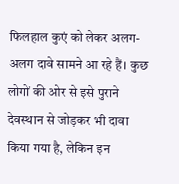फिलहाल कुएं को लेकर अलग-अलग दावे सामने आ रहे हैं। कुछ लोगों की ओर से इसे पुराने देवस्थान से जोड़कर भी दावा किया गया है, लेकिन इन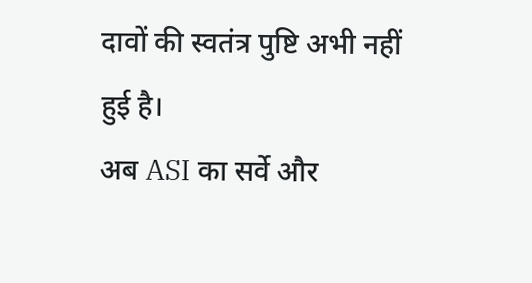दावों की स्वतंत्र पुष्टि अभी नहीं हुई है।
अब ASI का सर्वे और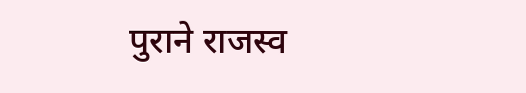पुराने राजस्व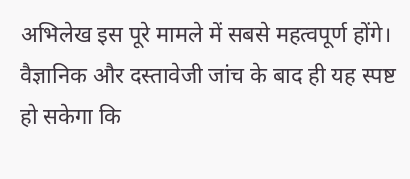अभिलेख इस पूरे मामले में सबसे महत्वपूर्ण होंगे। वैज्ञानिक और दस्तावेजी जांच के बाद ही यह स्पष्ट हो सकेगा कि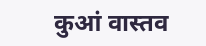कुआं वास्तव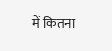में कितना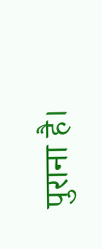पुराना है।